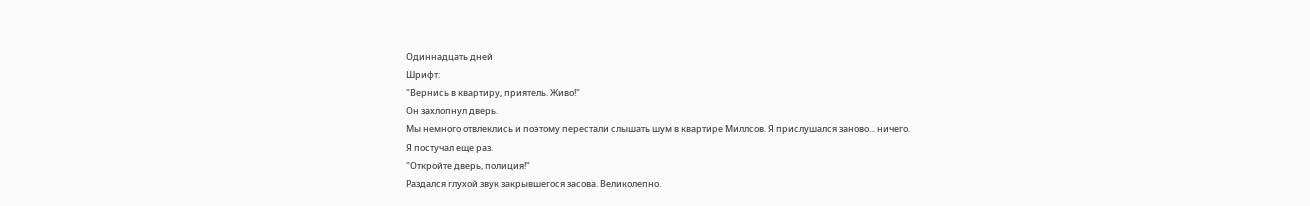Одиннадцать дней
Шрифт:
"Вернись в квартиру, приятель. Живо!"
Он захлопнул дверь.
Мы немного отвлеклись и поэтому перестали слышать шум в квартире Миллсов. Я прислушался заново... ничего.
Я постучал еще раз.
"Откройте дверь, полиция!"
Раздался глухой звук закрывшегося засова. Великолепно.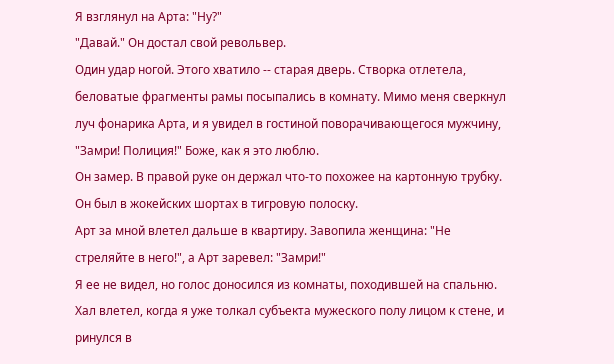Я взглянул на Арта: "Ну?"
"Давай." Он достал свой револьвер.
Один удар ногой. Этого хватило -- старая дверь. Створка отлетела, беловатые фрагменты рамы посыпались в комнату. Мимо меня сверкнул луч фонарика Арта, и я увидел в гостиной поворачивающегося мужчину,
"Замри! Полиция!" Боже, как я это люблю.
Он замер. В правой руке он держал что-то похожее на картонную трубку. Он был в жокейских шортах в тигровую полоску.
Арт за мной влетел дальше в квартиру. Завопила женщина: "Не стреляйте в него!", а Арт заревел: "Замри!"
Я ее не видел, но голос доносился из комнаты, походившей на спальню.
Хал влетел, когда я уже толкал субъекта мужеского полу лицом к стене, и ринулся в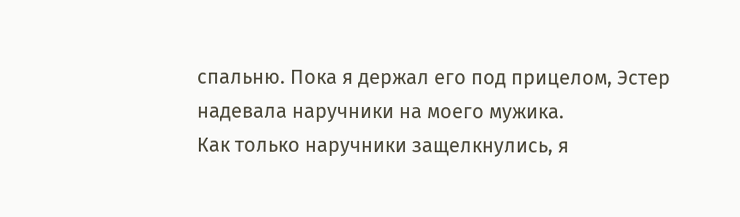спальню. Пока я держал его под прицелом, Эстер надевала наручники на моего мужика.
Как только наручники защелкнулись, я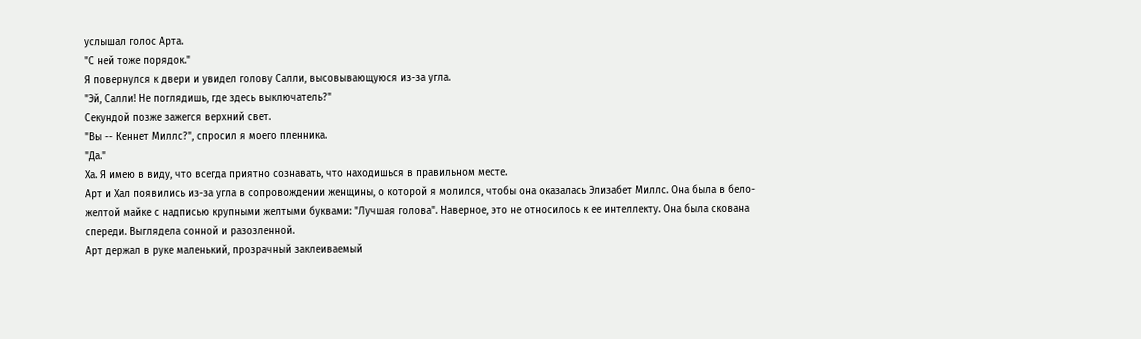услышал голос Арта.
"С ней тоже порядок."
Я повернулся к двери и увидел голову Салли, высовывающуюся из-за угла.
"Эй, Салли! Не поглядишь, где здесь выключатель?"
Секундой позже зажегся верхний свет.
"Вы -- Кеннет Миллс?", спросил я моего пленника.
"Да."
Ха. Я имею в виду, что всегда приятно сознавать, что находишься в правильном месте.
Арт и Хал появились из-за угла в сопровождении женщины, о которой я молился, чтобы она оказалась Элизабет Миллс. Она была в бело-желтой майке с надписью крупными желтыми буквами: "Лучшая голова". Наверное, это не относилось к ее интеллекту. Она была скована спереди. Выглядела сонной и разозленной.
Арт держал в руке маленький, прозрачный заклеиваемый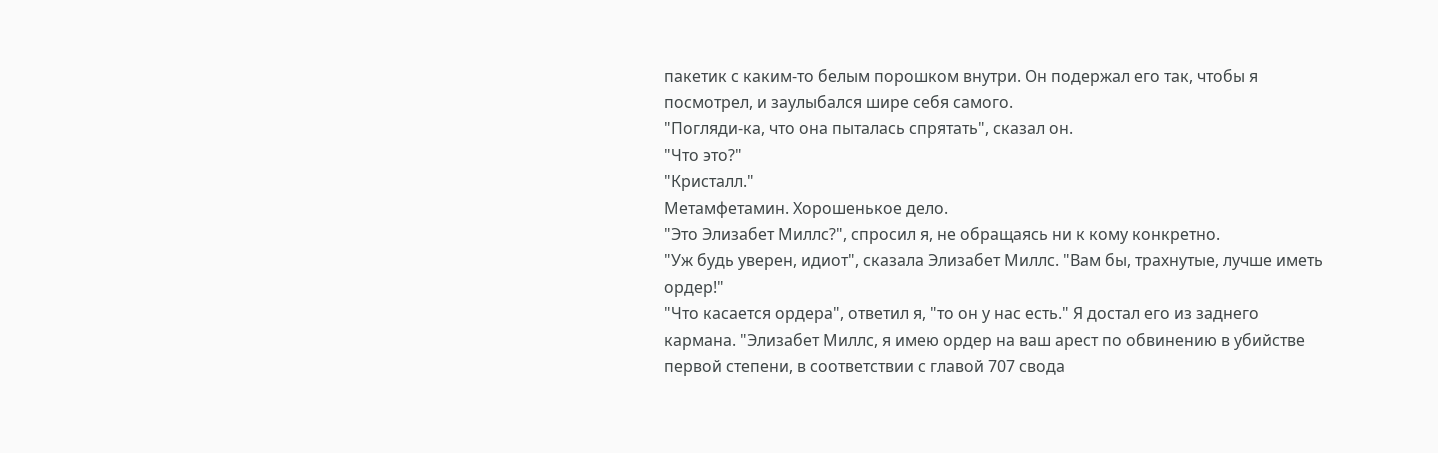пакетик с каким-то белым порошком внутри. Он подержал его так, чтобы я посмотрел, и заулыбался шире себя самого.
"Погляди-ка, что она пыталась спрятать", сказал он.
"Что это?"
"Кристалл."
Метамфетамин. Хорошенькое дело.
"Это Элизабет Миллс?", спросил я, не обращаясь ни к кому конкретно.
"Уж будь уверен, идиот", сказала Элизабет Миллс. "Вам бы, трахнутые, лучше иметь ордер!"
"Что касается ордера", ответил я, "то он у нас есть." Я достал его из заднего кармана. "Элизабет Миллс, я имею ордер на ваш арест по обвинению в убийстве первой степени, в соответствии с главой 707 свода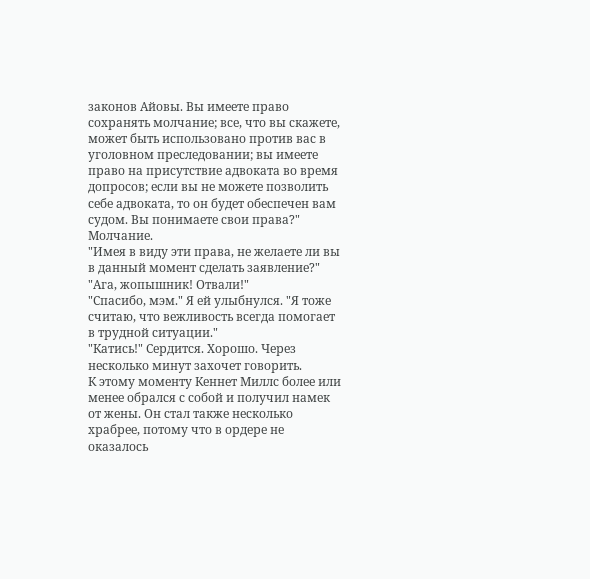законов Айовы. Вы имеете право сохранять молчание; все, что вы скажете, может быть использовано против вас в уголовном преследовании; вы имеете право на присутствие адвоката во время допросов; если вы не можете позволить себе адвоката, то он будет обеспечен вам судом. Вы понимаете свои права?"
Молчание.
"Имея в виду эти права, не желаете ли вы в данный момент сделать заявление?"
"Ага, жопышник! Отвали!"
"Спасибо, мэм." Я ей улыбнулся. "Я тоже считаю, что вежливость всегда помогает в трудной ситуации."
"Катись!" Сердится. Хорошо. Через несколько минут захочет говорить.
К этому моменту Кеннет Миллс более или менее обрался с собой и получил намек от жены. Он стал также несколько
храбрее, потому что в ордере не оказалось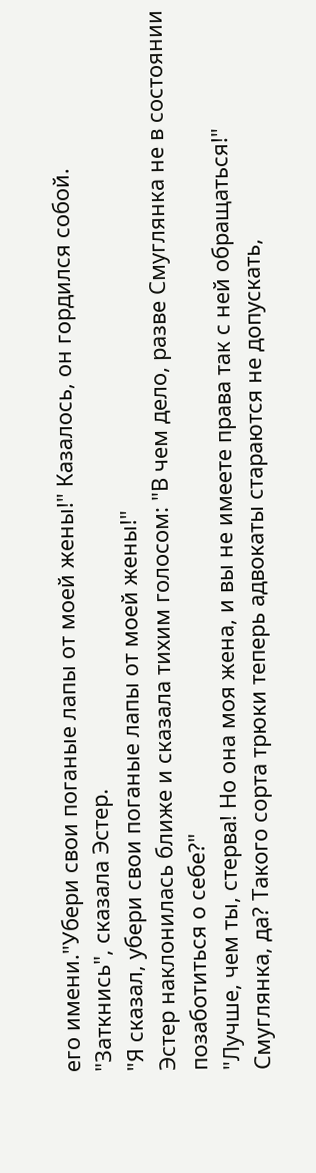его имени."Убери свои поганые лапы от моей жены!" Казалось, он гордился собой.
"Заткнись", сказала Эстер.
"Я сказал, убери свои поганые лапы от моей жены!"
Эстер наклонилась ближе и сказала тихим голосом: "В чем дело, разве Смуглянка не в состоянии позаботиться о себе?"
"Лучше, чем ты, стерва! Но она моя жена, и вы не имеете права так с ней обращаться!"
Смуглянка, да? Такого сорта трюки теперь адвокаты стараются не допускать,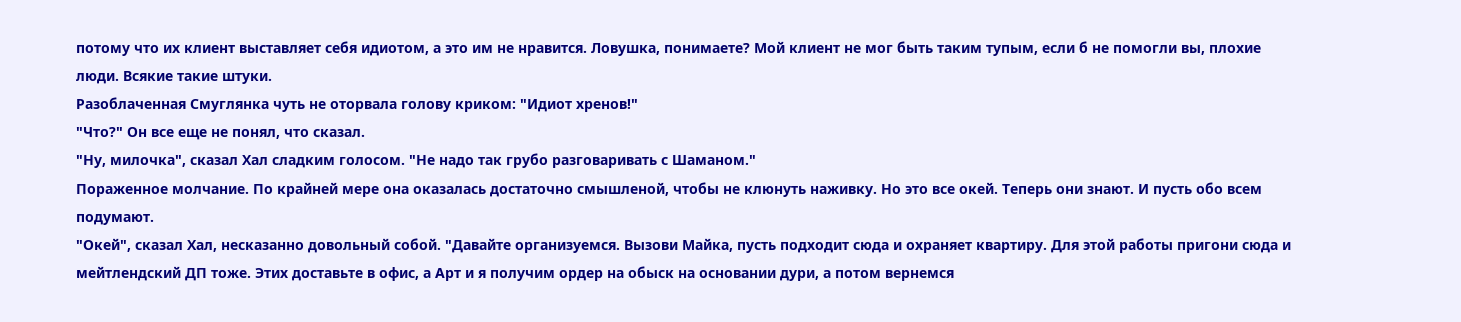потому что их клиент выставляет себя идиотом, а это им не нравится. Ловушка, понимаете? Мой клиент не мог быть таким тупым, если б не помогли вы, плохие люди. Всякие такие штуки.
Разоблаченная Смуглянка чуть не оторвала голову криком: "Идиот хренов!"
"Что?" Он все еще не понял, что сказал.
"Ну, милочка", сказал Хал сладким голосом. "Не надо так грубо разговаривать с Шаманом."
Пораженное молчание. По крайней мере она оказалась достаточно смышленой, чтобы не клюнуть наживку. Но это все окей. Теперь они знают. И пусть обо всем подумают.
"Окей", сказал Хал, несказанно довольный собой. "Давайте организуемся. Вызови Майка, пусть подходит сюда и охраняет квартиру. Для этой работы пригони сюда и мейтлендский ДП тоже. Этих доставьте в офис, а Арт и я получим ордер на обыск на основании дури, а потом вернемся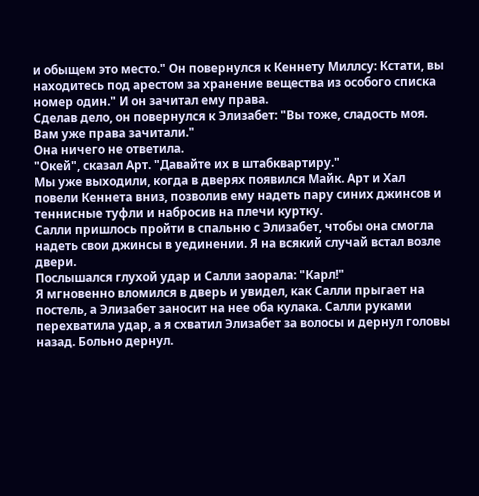и обыщем это место." Он повернулся к Кеннету Миллсу: Кстати, вы находитесь под арестом за хранение вещества из особого списка номер один." И он зачитал ему права.
Сделав дело, он повернулся к Элизабет: "Вы тоже, сладость моя. Вам уже права зачитали."
Она ничего не ответила.
"Окей", сказал Арт. "Давайте их в штабквартиру."
Мы уже выходили, когда в дверях появился Майк. Арт и Хал повели Кеннета вниз, позволив ему надеть пару синих джинсов и теннисные туфли и набросив на плечи куртку.
Салли пришлось пройти в спальню с Элизабет, чтобы она смогла надеть свои джинсы в уединении. Я на всякий случай встал возле двери.
Послышался глухой удар и Салли заорала: "Карл!"
Я мгновенно вломился в дверь и увидел, как Салли прыгает на постель, а Элизабет заносит на нее оба кулака. Салли руками перехватила удар, а я схватил Элизабет за волосы и дернул головы назад. Больно дернул.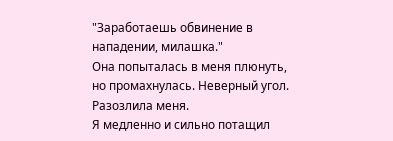"Заработаешь обвинение в нападении, милашка."
Она попыталась в меня плюнуть, но промахнулась. Неверный угол. Разозлила меня.
Я медленно и сильно потащил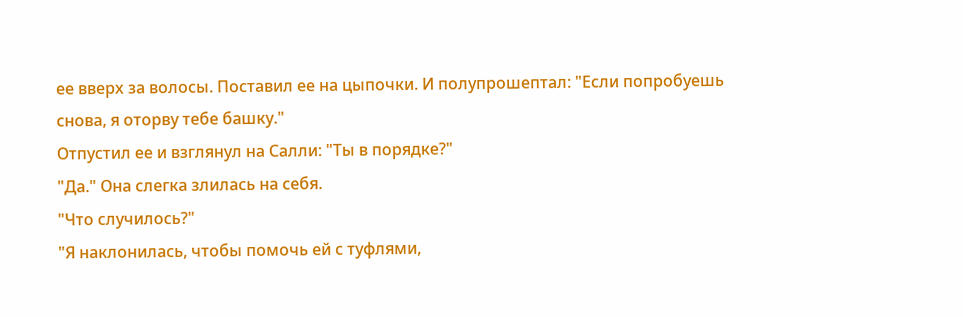ее вверх за волосы. Поставил ее на цыпочки. И полупрошептал: "Если попробуешь снова, я оторву тебе башку."
Отпустил ее и взглянул на Салли: "Ты в порядке?"
"Да." Она слегка злилась на себя.
"Что случилось?"
"Я наклонилась, чтобы помочь ей с туфлями,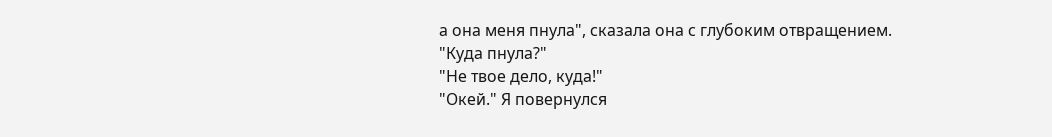а она меня пнула", сказала она с глубоким отвращением.
"Куда пнула?"
"Не твое дело, куда!"
"Окей." Я повернулся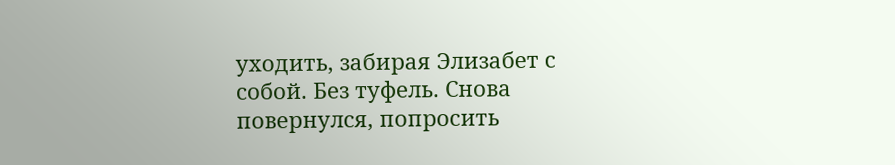уходить, забирая Элизабет с собой. Без туфель. Снова повернулся, попросить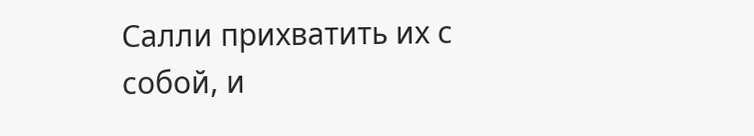Салли прихватить их с собой, и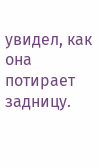увидел, как она потирает задницу.